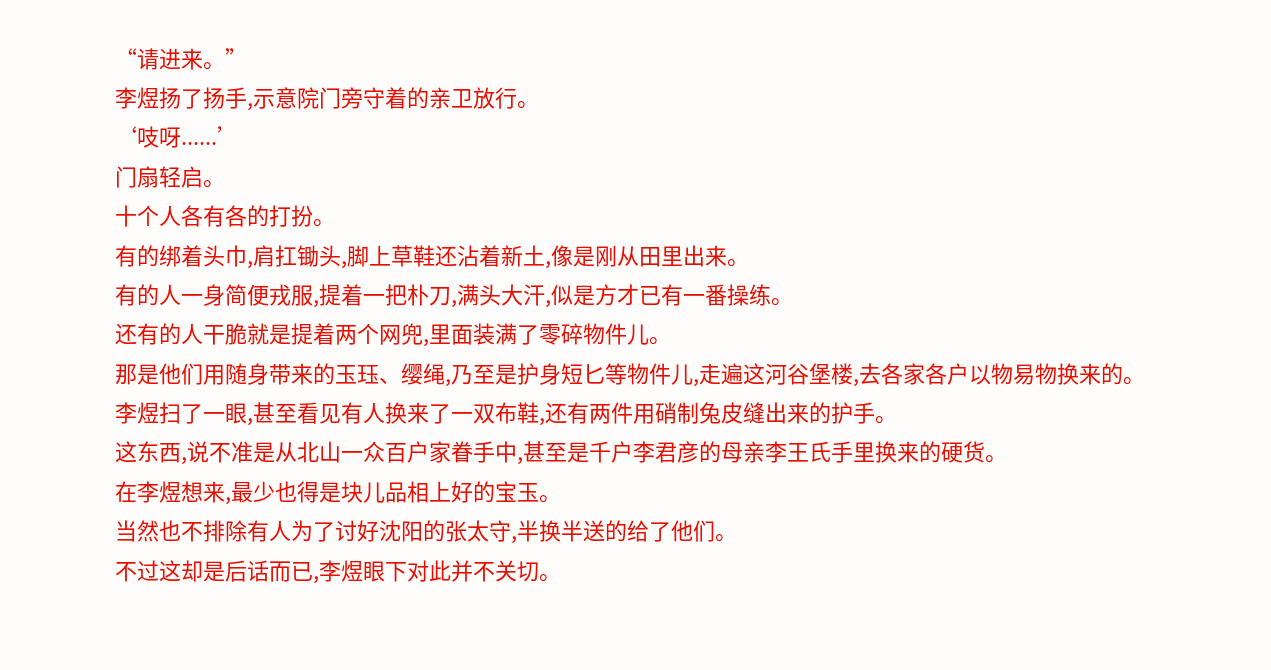“请进来。”
李煜扬了扬手,示意院门旁守着的亲卫放行。
‘吱呀......’
门扇轻启。
十个人各有各的打扮。
有的绑着头巾,肩扛锄头,脚上草鞋还沾着新土,像是刚从田里出来。
有的人一身简便戎服,提着一把朴刀,满头大汗,似是方才已有一番操练。
还有的人干脆就是提着两个网兜,里面装满了零碎物件儿。
那是他们用随身带来的玉珏、缨绳,乃至是护身短匕等物件儿,走遍这河谷堡楼,去各家各户以物易物换来的。
李煜扫了一眼,甚至看见有人换来了一双布鞋,还有两件用硝制兔皮缝出来的护手。
这东西,说不准是从北山一众百户家眷手中,甚至是千户李君彦的母亲李王氏手里换来的硬货。
在李煜想来,最少也得是块儿品相上好的宝玉。
当然也不排除有人为了讨好沈阳的张太守,半换半送的给了他们。
不过这却是后话而已,李煜眼下对此并不关切。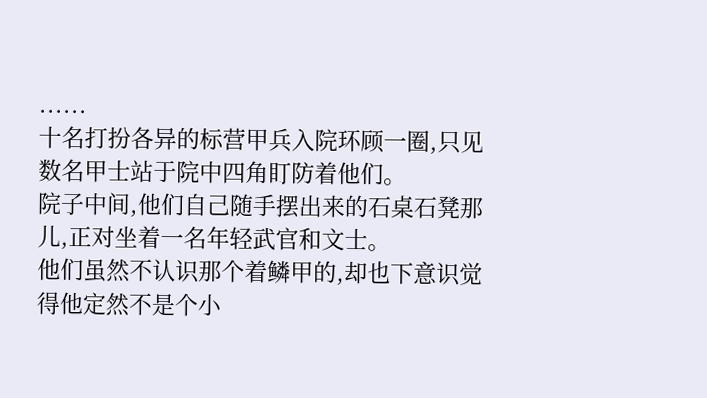......
十名打扮各异的标营甲兵入院环顾一圈,只见数名甲士站于院中四角盯防着他们。
院子中间,他们自己随手摆出来的石桌石凳那儿,正对坐着一名年轻武官和文士。
他们虽然不认识那个着鳞甲的,却也下意识觉得他定然不是个小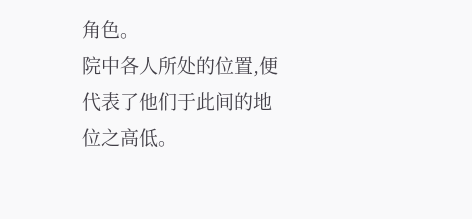角色。
院中各人所处的位置,便代表了他们于此间的地位之高低。